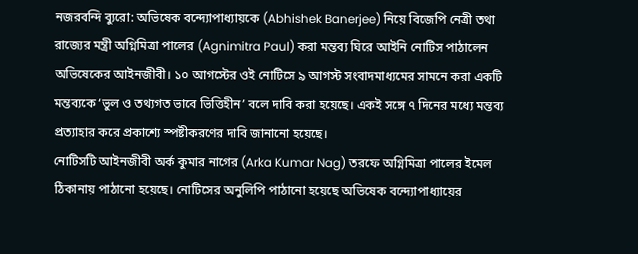নজরবন্দি ব্যুরো: অভিষেক বন্দ্যোপাধ্যায়কে (Abhishek Banerjee) নিয়ে বিজেপি নেত্রী তথা রাজ্যের মন্ত্রী অগ্নিমিত্রা পালের (Agnimitra Paul) করা মন্তব্য ঘিরে আইনি নোটিস পাঠালেন অভিষেকের আইনজীবী। ১০ আগস্টের ওই নোটিসে ৯ আগস্ট সংবাদমাধ্যমের সামনে করা একটি মন্তব্যকে ‘ভুল ও তথ্যগত ভাবে ভিত্তিহীন’ বলে দাবি করা হয়েছে। একই সঙ্গে ৭ দিনের মধ্যে মন্তব্য প্রত্যাহার করে প্রকাশ্যে স্পষ্টীকরণের দাবি জানানো হয়েছে।
নোটিসটি আইনজীবী অর্ক কুমার নাগের (Arka Kumar Nag) তরফে অগ্নিমিত্রা পালের ইমেল ঠিকানায় পাঠানো হয়েছে। নোটিসের অনুলিপি পাঠানো হয়েছে অভিষেক বন্দ্যোপাধ্যায়ের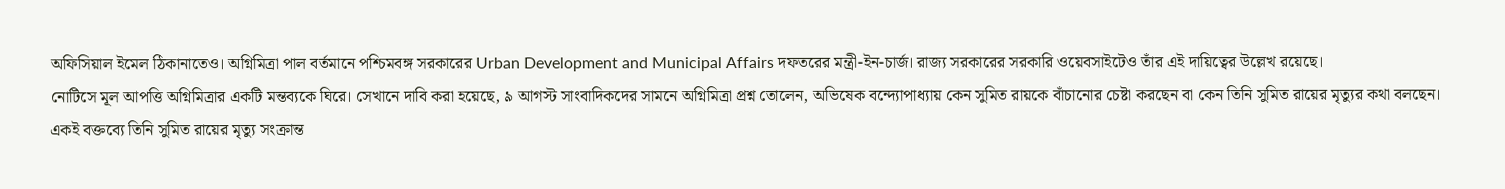অফিসিয়াল ইমেল ঠিকানাতেও। অগ্নিমিত্রা পাল বর্তমানে পশ্চিমবঙ্গ সরকারের Urban Development and Municipal Affairs দফতরের মন্ত্রী-ইন-চার্জ। রাজ্য সরকারের সরকারি ওয়েবসাইটেও তাঁর এই দায়িত্বের উল্লেখ রয়েছে।
নোটিসে মূল আপত্তি অগ্নিমিত্রার একটি মন্তব্যকে ঘিরে। সেখানে দাবি করা হয়েছে, ৯ আগস্ট সাংবাদিকদের সামনে অগ্নিমিত্রা প্রশ্ন তোলেন, অভিষেক বন্দ্যোপাধ্যায় কেন সুমিত রায়কে বাঁচানোর চেষ্টা করছেন বা কেন তিনি সুমিত রায়ের মৃত্যুর কথা বলছেন। একই বক্তব্যে তিনি সুমিত রায়ের মৃত্যু সংক্রান্ত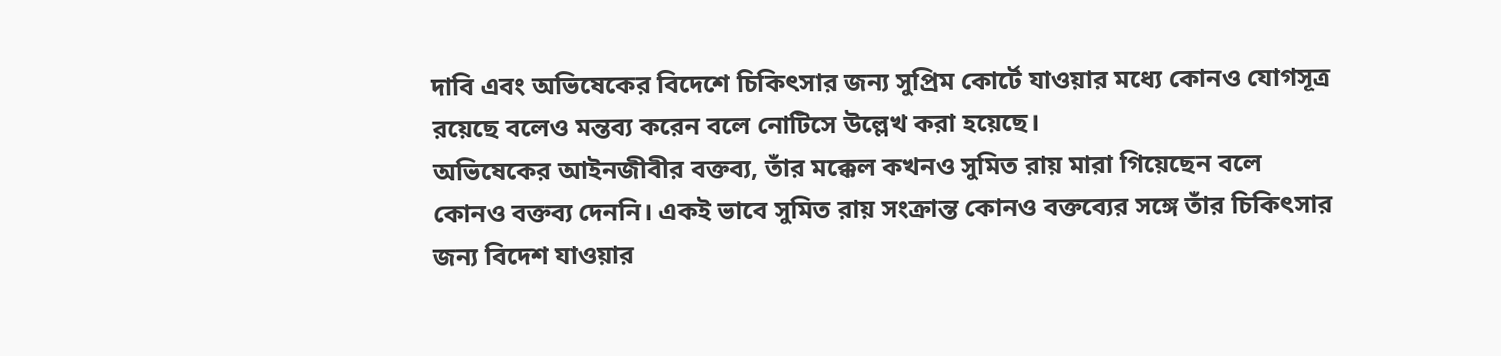দাবি এবং অভিষেকের বিদেশে চিকিৎসার জন্য সুপ্রিম কোর্টে যাওয়ার মধ্যে কোনও যোগসূত্র রয়েছে বলেও মন্তব্য করেন বলে নোটিসে উল্লেখ করা হয়েছে।
অভিষেকের আইনজীবীর বক্তব্য, তাঁর মক্কেল কখনও সুমিত রায় মারা গিয়েছেন বলে কোনও বক্তব্য দেননি। একই ভাবে সুমিত রায় সংক্রান্ত কোনও বক্তব্যের সঙ্গে তাঁর চিকিৎসার জন্য বিদেশ যাওয়ার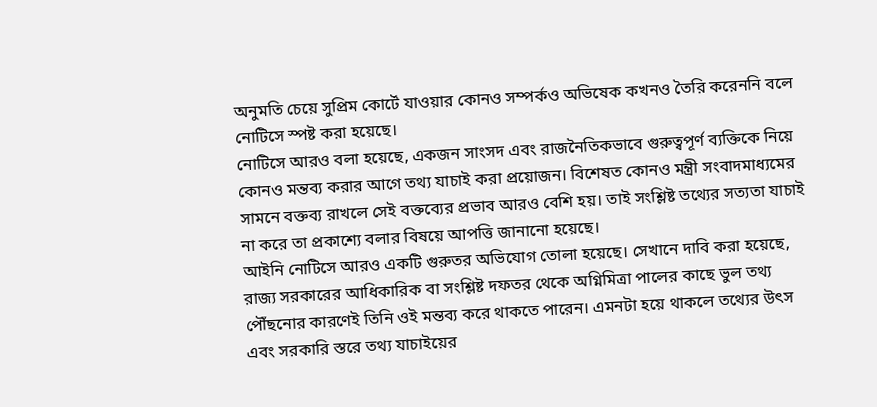অনুমতি চেয়ে সুপ্রিম কোর্টে যাওয়ার কোনও সম্পর্কও অভিষেক কখনও তৈরি করেননি বলে নোটিসে স্পষ্ট করা হয়েছে।
নোটিসে আরও বলা হয়েছে, একজন সাংসদ এবং রাজনৈতিকভাবে গুরুত্বপূর্ণ ব্যক্তিকে নিয়ে কোনও মন্তব্য করার আগে তথ্য যাচাই করা প্রয়োজন। বিশেষত কোনও মন্ত্রী সংবাদমাধ্যমের সামনে বক্তব্য রাখলে সেই বক্তব্যের প্রভাব আরও বেশি হয়। তাই সংশ্লিষ্ট তথ্যের সত্যতা যাচাই না করে তা প্রকাশ্যে বলার বিষয়ে আপত্তি জানানো হয়েছে।
আইনি নোটিসে আরও একটি গুরুতর অভিযোগ তোলা হয়েছে। সেখানে দাবি করা হয়েছে, রাজ্য সরকারের আধিকারিক বা সংশ্লিষ্ট দফতর থেকে অগ্নিমিত্রা পালের কাছে ভুল তথ্য পৌঁছনোর কারণেই তিনি ওই মন্তব্য করে থাকতে পারেন। এমনটা হয়ে থাকলে তথ্যের উৎস এবং সরকারি স্তরে তথ্য যাচাইয়ের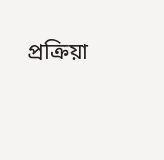প্রক্রিয়া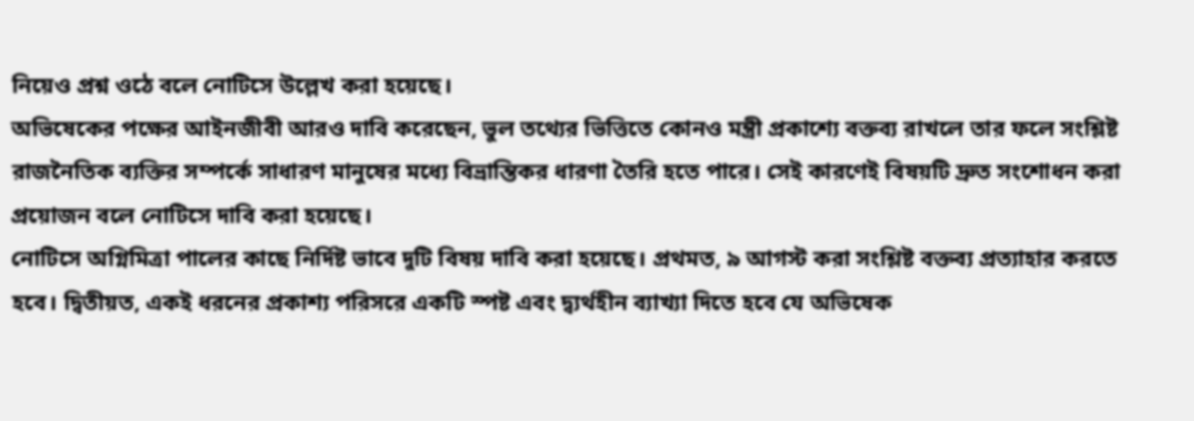নিয়েও প্রশ্ন ওঠে বলে নোটিসে উল্লেখ করা হয়েছে।
অভিষেকের পক্ষের আইনজীবী আরও দাবি করেছেন, ভুল তথ্যের ভিত্তিতে কোনও মন্ত্রী প্রকাশ্যে বক্তব্য রাখলে তার ফলে সংশ্লিষ্ট রাজনৈতিক ব্যক্তির সম্পর্কে সাধারণ মানুষের মধ্যে বিভ্রান্তিকর ধারণা তৈরি হতে পারে। সেই কারণেই বিষয়টি দ্রুত সংশোধন করা প্রয়োজন বলে নোটিসে দাবি করা হয়েছে।
নোটিসে অগ্নিমিত্রা পালের কাছে নির্দিষ্ট ভাবে দুটি বিষয় দাবি করা হয়েছে। প্রথমত, ৯ আগস্ট করা সংশ্লিষ্ট বক্তব্য প্রত্যাহার করতে হবে। দ্বিতীয়ত, একই ধরনের প্রকাশ্য পরিসরে একটি স্পষ্ট এবং দ্ব্যর্থহীন ব্যাখ্যা দিতে হবে যে অভিষেক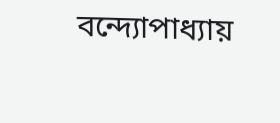বন্দ্যোপাধ্যায়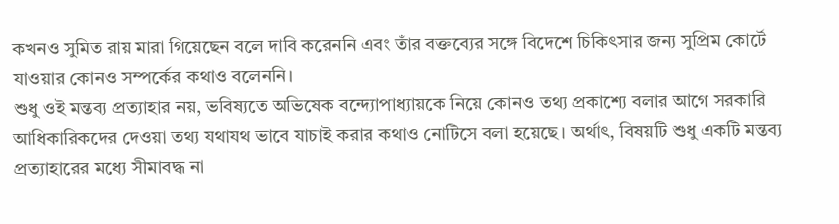কখনও সুমিত রায় মারা গিয়েছেন বলে দাবি করেননি এবং তাঁর বক্তব্যের সঙ্গে বিদেশে চিকিৎসার জন্য সুপ্রিম কোর্টে যাওয়ার কোনও সম্পর্কের কথাও বলেননি।
শুধু ওই মন্তব্য প্রত্যাহার নয়, ভবিষ্যতে অভিষেক বন্দ্যোপাধ্যায়কে নিয়ে কোনও তথ্য প্রকাশ্যে বলার আগে সরকারি আধিকারিকদের দেওয়া তথ্য যথাযথ ভাবে যাচাই করার কথাও নোটিসে বলা হয়েছে। অর্থাৎ, বিষয়টি শুধু একটি মন্তব্য প্রত্যাহারের মধ্যে সীমাবদ্ধ না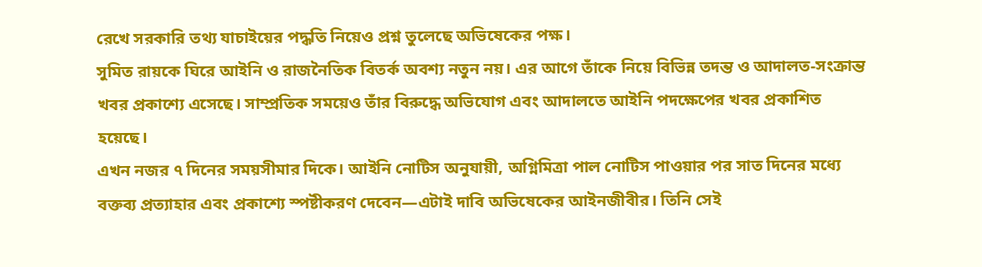রেখে সরকারি তথ্য যাচাইয়ের পদ্ধতি নিয়েও প্রশ্ন তুলেছে অভিষেকের পক্ষ।
সুমিত রায়কে ঘিরে আইনি ও রাজনৈতিক বিতর্ক অবশ্য নতুন নয়। এর আগে তাঁকে নিয়ে বিভিন্ন তদন্ত ও আদালত-সংক্রান্ত খবর প্রকাশ্যে এসেছে। সাম্প্রতিক সময়েও তাঁর বিরুদ্ধে অভিযোগ এবং আদালতে আইনি পদক্ষেপের খবর প্রকাশিত হয়েছে।
এখন নজর ৭ দিনের সময়সীমার দিকে। আইনি নোটিস অনুযায়ী, অগ্নিমিত্রা পাল নোটিস পাওয়ার পর সাত দিনের মধ্যে বক্তব্য প্রত্যাহার এবং প্রকাশ্যে স্পষ্টীকরণ দেবেন—এটাই দাবি অভিষেকের আইনজীবীর। তিনি সেই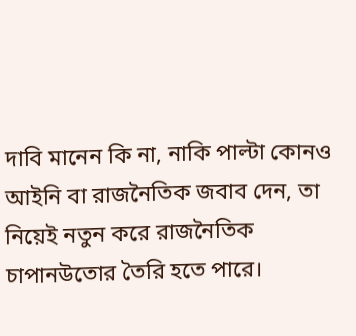দাবি মানেন কি না, নাকি পাল্টা কোনও আইনি বা রাজনৈতিক জবাব দেন, তা নিয়েই নতুন করে রাজনৈতিক চাপানউতোর তৈরি হতে পারে।